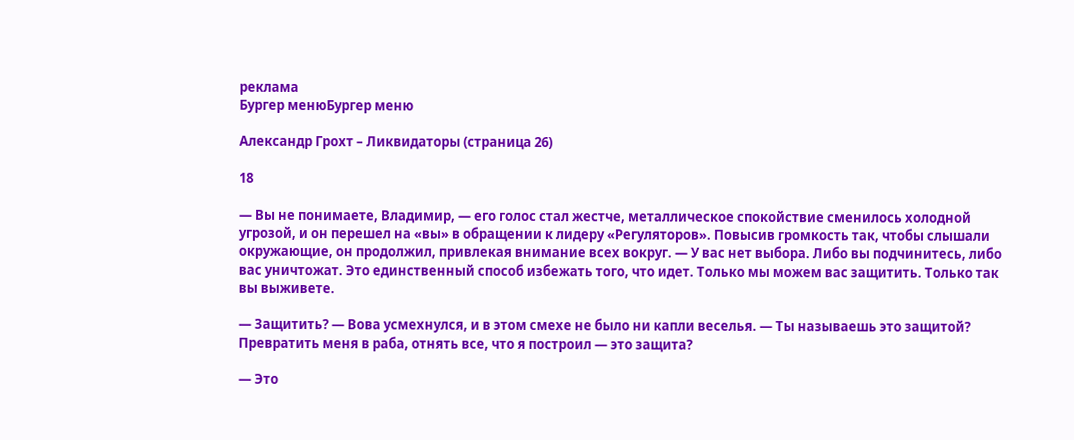реклама
Бургер менюБургер меню

Александр Грохт – Ликвидаторы (страница 26)

18

— Вы не понимаете, Владимир, — его голос стал жестче, металлическое спокойствие сменилось холодной угрозой, и он перешел на «вы» в обращении к лидеру «Регуляторов». Повысив громкость так, чтобы слышали окружающие, он продолжил, привлекая внимание всех вокруг. — У вас нет выбора. Либо вы подчинитесь, либо вас уничтожат. Это единственный способ избежать того, что идет. Только мы можем вас защитить. Только так вы выживете.

— Защитить? — Вова усмехнулся, и в этом смехе не было ни капли веселья. — Ты называешь это защитой? Превратить меня в раба, отнять все, что я построил — это защита?

— Это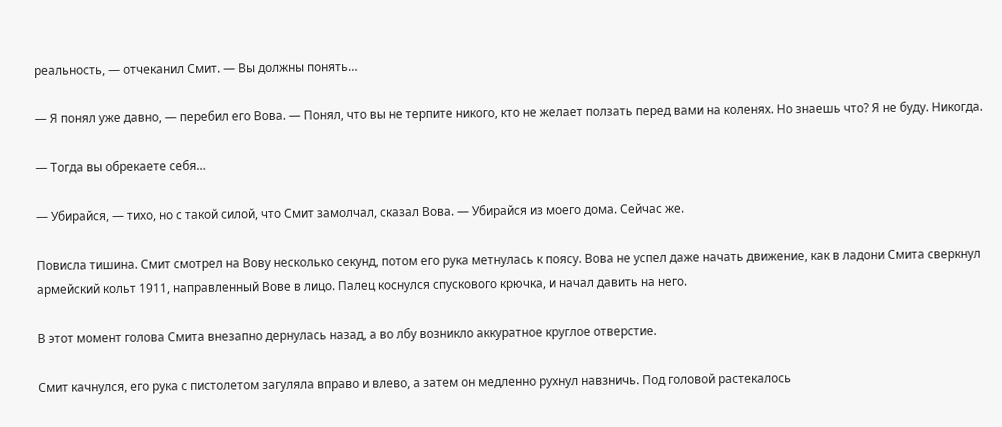реальность, — отчеканил Смит. — Вы должны понять…

— Я понял уже давно, — перебил его Вова. — Понял, что вы не терпите никого, кто не желает ползать перед вами на коленях. Но знаешь что? Я не буду. Никогда.

— Тогда вы обрекаете себя…

— Убирайся, — тихо, но с такой силой, что Смит замолчал, сказал Вова. — Убирайся из моего дома. Сейчас же.

Повисла тишина. Смит смотрел на Вову несколько секунд, потом его рука метнулась к поясу. Вова не успел даже начать движение, как в ладони Смита сверкнул армейский кольт 1911, направленный Вове в лицо. Палец коснулся спускового крючка, и начал давить на него.

В этот момент голова Смита внезапно дернулась назад, а во лбу возникло аккуратное круглое отверстие.

Смит качнулся, его рука с пистолетом загуляла вправо и влево, а затем он медленно рухнул навзничь. Под головой растекалось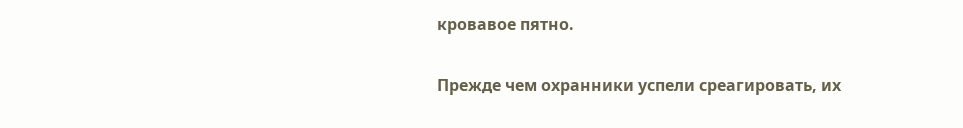кровавое пятно.

Прежде чем охранники успели среагировать, их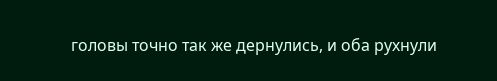головы точно так же дернулись, и оба рухнули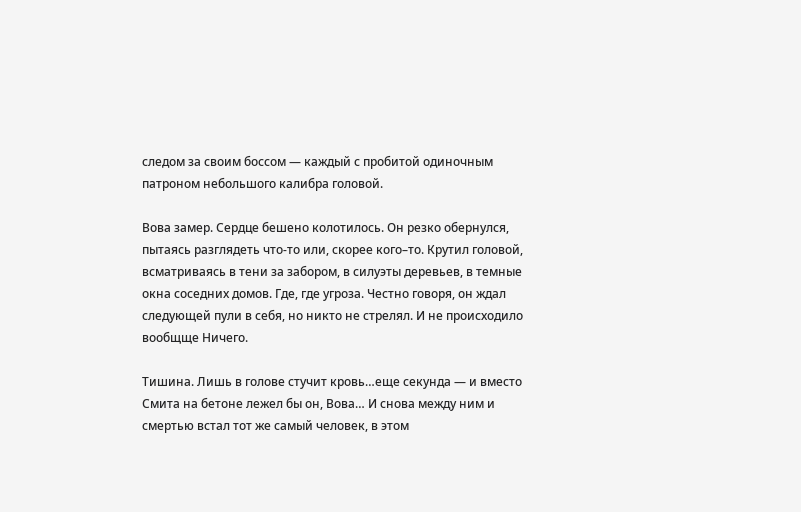следом за своим боссом — каждый с пробитой одиночным патроном небольшого калибра головой.

Вова замер. Сердце бешено колотилось. Он резко обернулся, пытаясь разглядеть что-то или, скорее кого–то. Крутил головой, всматриваясь в тени за забором, в силуэты деревьев, в темные окна соседних домов. Где, где угроза. Честно говоря, он ждал следующей пули в себя, но никто не стрелял. И не происходило вообщще Ничего.

Тишина. Лишь в голове стучит кровь…еще секунда — и вместо Смита на бетоне лежел бы он, Вова… И снова между ним и смертью встал тот же самый человек, в этом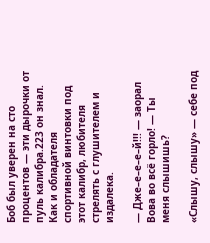Боб был уверен на сто процентов — эти дырочки от пуль калибра.223 он знал. Как и обладателя спортивной винтовки под этот калибр, любителя стрелять с глушителем и издалека.

— Дже–е–е–е–й!!! — заорал Вова во всё горло! — Ты меня слышишь?

«Слышу, слышу» — себе под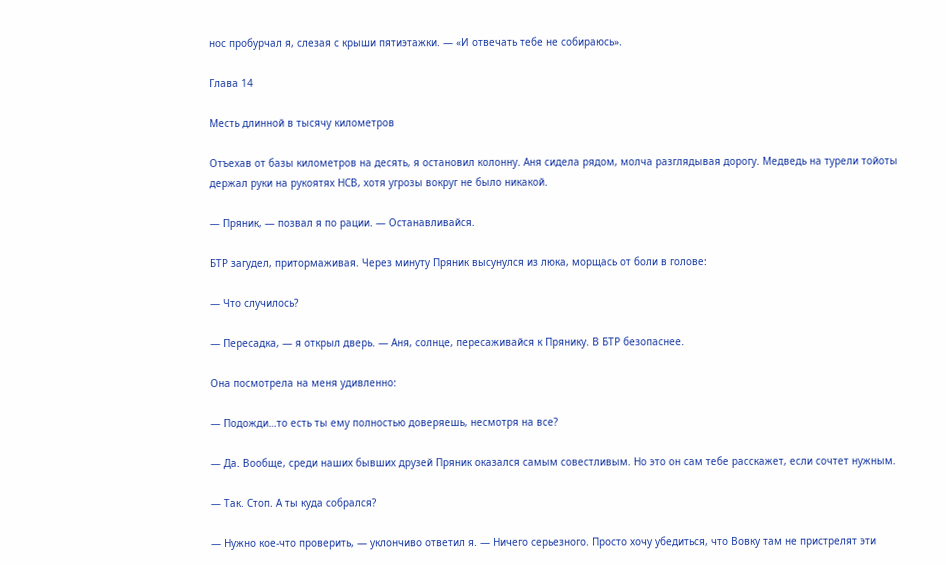нос пробурчал я, слезая с крыши пятиэтажки. — «И отвечать тебе не собираюсь».

Глава 14

Месть длинной в тысячу километров

Отъехав от базы километров на десять, я остановил колонну. Аня сидела рядом, молча разглядывая дорогу. Медведь на турели тойоты держал руки на рукоятях НСВ, хотя угрозы вокруг не было никакой.

— Пряник, — позвал я по рации. — Останавливайся.

БТР загудел, притормаживая. Через минуту Пряник высунулся из люка, морщась от боли в голове:

— Что случилось?

— Пересадка, — я открыл дверь. — Аня, солнце, пересаживайся к Прянику. В БТР безопаснее.

Она посмотрела на меня удивленно:

— Подожди…то есть ты ему полностью доверяешь, несмотря на все?

— Да. Вообще, среди наших бывших друзей Пряник оказался самым совестливым. Но это он сам тебе расскажет, если сочтет нужным.

— Так. Стоп. А ты куда собрался?

— Нужно кое-что проверить, — уклончиво ответил я. — Ничего серьезного. Просто хочу убедиться, что Вовку там не пристрелят эти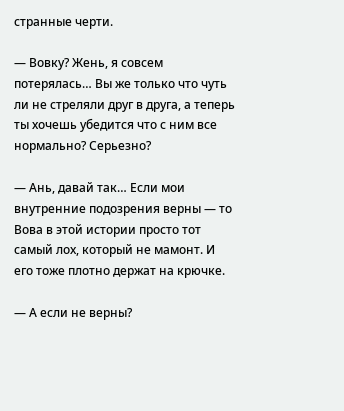странные черти.

— Вовку? Жень, я совсем потерялась… Вы же только что чуть ли не стреляли друг в друга, а теперь ты хочешь убедится что с ним все нормально? Серьезно?

— Ань, давай так… Если мои внутренние подозрения верны — то Вова в этой истории просто тот самый лох, который не мамонт. И его тоже плотно держат на крючке.

— А если не верны?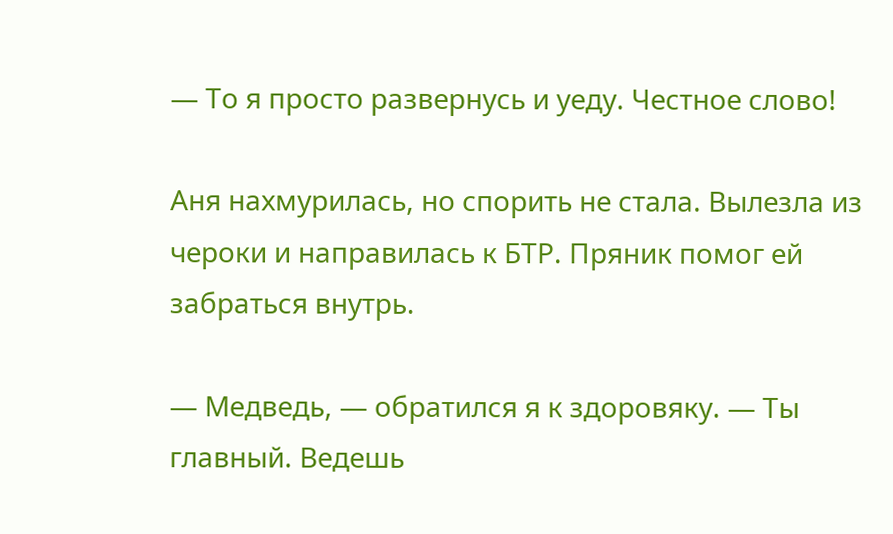— То я просто развернусь и уеду. Честное слово!

Аня нахмурилась, но спорить не стала. Вылезла из чероки и направилась к БТР. Пряник помог ей забраться внутрь.

— Медведь, — обратился я к здоровяку. — Ты главный. Ведешь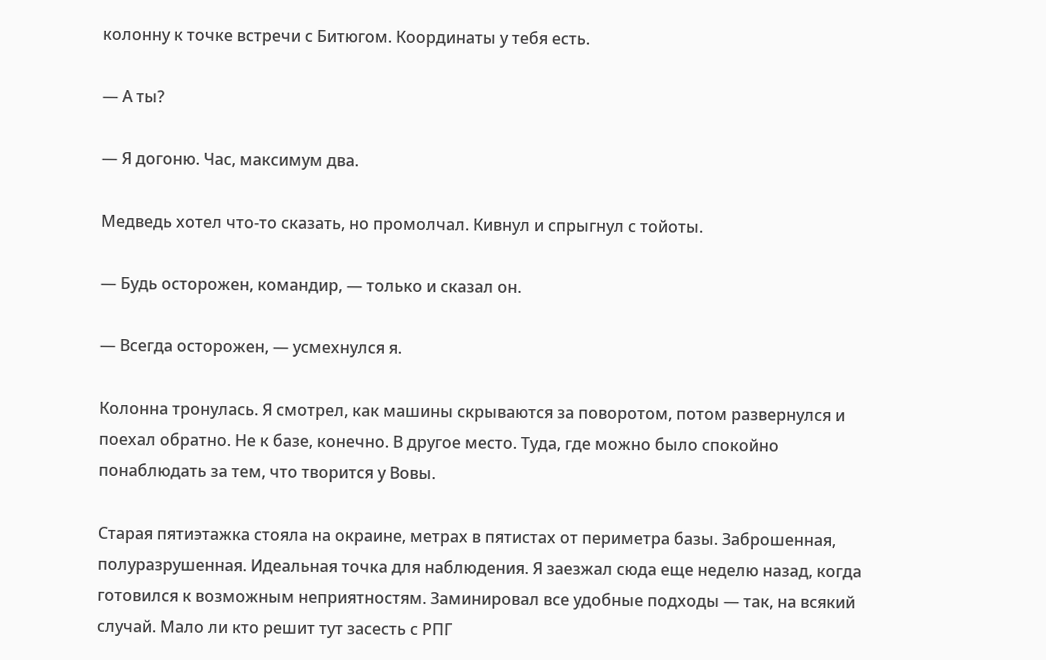колонну к точке встречи с Битюгом. Координаты у тебя есть.

— А ты?

— Я догоню. Час, максимум два.

Медведь хотел что-то сказать, но промолчал. Кивнул и спрыгнул с тойоты.

— Будь осторожен, командир, — только и сказал он.

— Всегда осторожен, — усмехнулся я.

Колонна тронулась. Я смотрел, как машины скрываются за поворотом, потом развернулся и поехал обратно. Не к базе, конечно. В другое место. Туда, где можно было спокойно понаблюдать за тем, что творится у Вовы.

Старая пятиэтажка стояла на окраине, метрах в пятистах от периметра базы. Заброшенная, полуразрушенная. Идеальная точка для наблюдения. Я заезжал сюда еще неделю назад, когда готовился к возможным неприятностям. Заминировал все удобные подходы — так, на всякий случай. Мало ли кто решит тут засесть с РПГ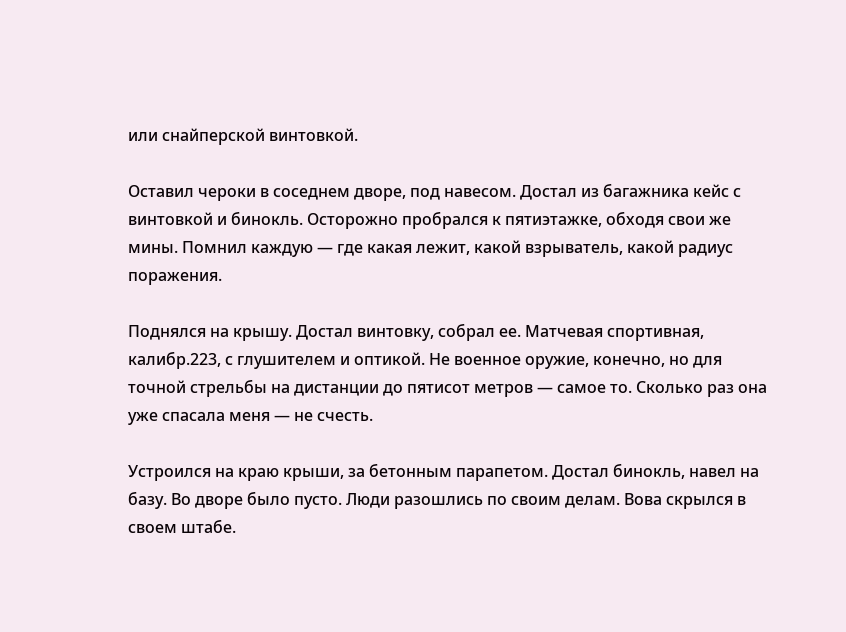или снайперской винтовкой.

Оставил чероки в соседнем дворе, под навесом. Достал из багажника кейс с винтовкой и бинокль. Осторожно пробрался к пятиэтажке, обходя свои же мины. Помнил каждую — где какая лежит, какой взрыватель, какой радиус поражения.

Поднялся на крышу. Достал винтовку, собрал ее. Матчевая спортивная, калибр.223, с глушителем и оптикой. Не военное оружие, конечно, но для точной стрельбы на дистанции до пятисот метров — самое то. Сколько раз она уже спасала меня — не счесть.

Устроился на краю крыши, за бетонным парапетом. Достал бинокль, навел на базу. Во дворе было пусто. Люди разошлись по своим делам. Вова скрылся в своем штабе.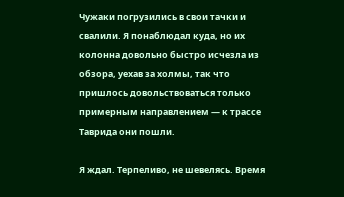Чужаки погрузились в свои тачки и свалили. Я понаблюдал куда, но их колонна довольно быстро исчезла из обзора, уехав за холмы, так что пришлось довольствоваться только примерным направлением — к трассе Таврида они пошли.

Я ждал. Терпеливо, не шевелясь. Время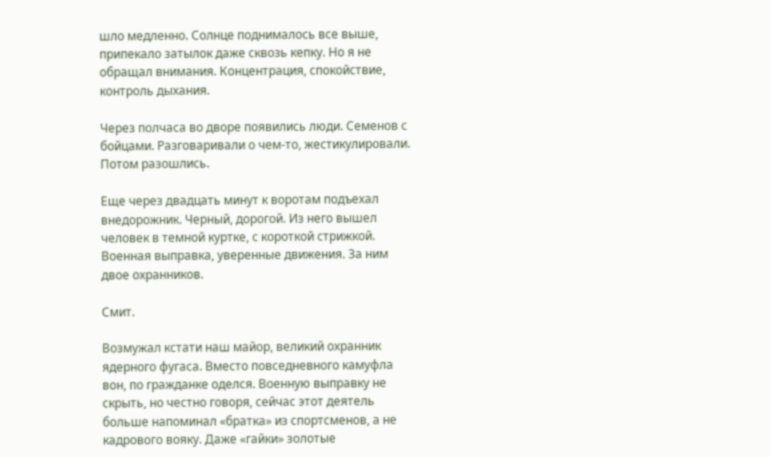шло медленно. Солнце поднималось все выше, припекало затылок даже сквозь кепку. Но я не обращал внимания. Концентрация, спокойствие, контроль дыхания.

Через полчаса во дворе появились люди. Семенов с бойцами. Разговаривали о чем-то, жестикулировали. Потом разошлись.

Еще через двадцать минут к воротам подъехал внедорожник. Черный, дорогой. Из него вышел человек в темной куртке, с короткой стрижкой. Военная выправка, уверенные движения. За ним двое охранников.

Смит.

Возмужал кстати наш майор, великий охранник ядерного фугаса. Вместо повседневного камуфла вон, по гражданке оделся. Военную выправку не скрыть, но честно говоря, сейчас этот деятель больше напоминал «братка» из спортсменов, а не кадрового вояку. Даже «гайки» золотые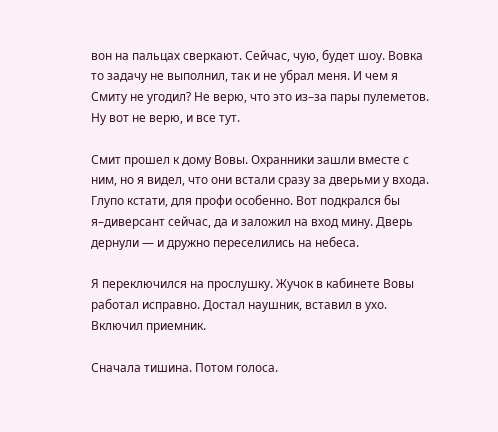вон на пальцах сверкают. Сейчас, чую, будет шоу. Вовка то задачу не выполнил, так и не убрал меня. И чем я Смиту не угодил? Не верю, что это из–за пары пулеметов. Ну вот не верю, и все тут.

Смит прошел к дому Вовы. Охранники зашли вместе с ним, но я видел, что они встали сразу за дверьми у входа. Глупо кстати, для профи особенно. Вот подкрался бы я–диверсант сейчас, да и заложил на вход мину. Дверь дернули — и дружно переселились на небеса.

Я переключился на прослушку. Жучок в кабинете Вовы работал исправно. Достал наушник, вставил в ухо. Включил приемник.

Сначала тишина. Потом голоса.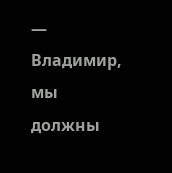— Владимир, мы должны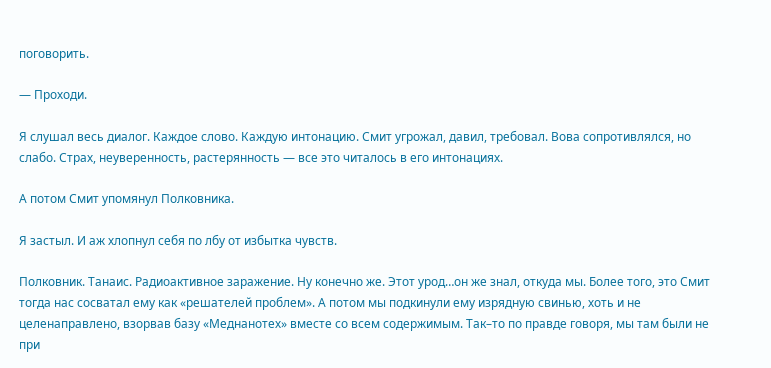поговорить.

— Проходи.

Я слушал весь диалог. Каждое слово. Каждую интонацию. Смит угрожал, давил, требовал. Вова сопротивлялся, но слабо. Страх, неуверенность, растерянность — все это читалось в его интонациях.

А потом Смит упомянул Полковника.

Я застыл. И аж хлопнул себя по лбу от избытка чувств.

Полковник. Танаис. Радиоактивное заражение. Ну конечно же. Этот урод…он же знал, откуда мы. Более того, это Смит тогда нас сосватал ему как «решателей проблем». А потом мы подкинули ему изрядную свинью, хоть и не целенаправлено, взорвав базу «Меднанотех» вместе со всем содержимым. Так–то по правде говоря, мы там были не при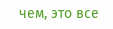чем, это все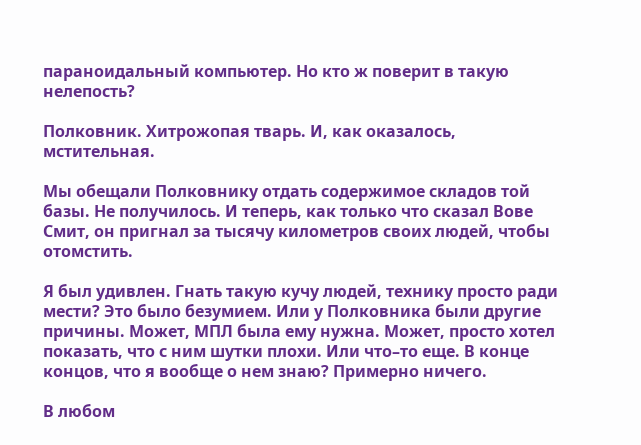параноидальный компьютер. Но кто ж поверит в такую нелепость?

Полковник. Хитрожопая тварь. И, как оказалось, мстительная.

Мы обещали Полковнику отдать содержимое складов той базы. Не получилось. И теперь, как только что сказал Вове Смит, он пригнал за тысячу километров своих людей, чтобы отомстить.

Я был удивлен. Гнать такую кучу людей, технику просто ради мести? Это было безумием. Или у Полковника были другие причины. Может, МПЛ была ему нужна. Может, просто хотел показать, что с ним шутки плохи. Или что–то еще. В конце концов, что я вообще о нем знаю? Примерно ничего.

В любом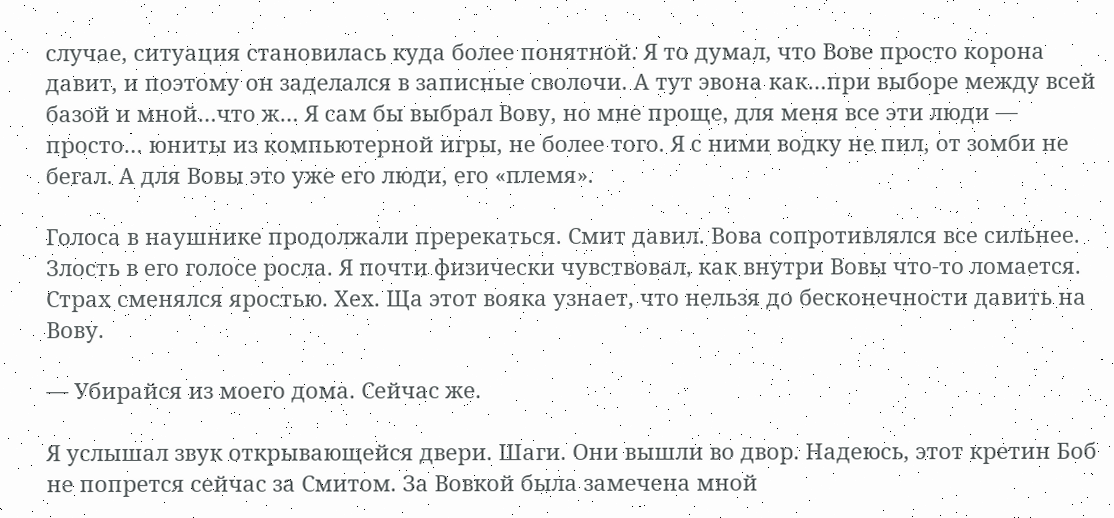случае, ситуация становилась куда более понятной. Я то думал, что Вове просто корона давит, и поэтому он заделался в записные сволочи. А тут эвона как…при выборе между всей базой и мной…что ж… Я сам бы выбрал Вову, но мне проще, для меня все эти люди — просто… юниты из компьютерной игры, не более того. Я с ними водку не пил, от зомби не бегал. А для Вовы это уже его люди, его «племя».

Голоса в наушнике продолжали пререкаться. Смит давил. Вова сопротивлялся все сильнее. Злость в его голосе росла. Я почти физически чувствовал, как внутри Вовы что-то ломается. Страх сменялся яростью. Хех. Ща этот вояка узнает, что нельзя до бесконечности давить на Вову.

— Убирайся из моего дома. Сейчас же.

Я услышал звук открывающейся двери. Шаги. Они вышли во двор. Надеюсь, этот кретин Боб не попрется сейчас за Смитом. За Вовкой была замечена мной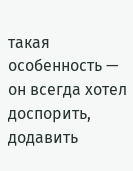такая особенность — он всегда хотел доспорить, додавить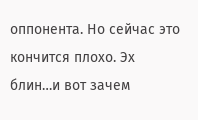оппонента. Но сейчас это кончится плохо. Эх блин…и вот зачем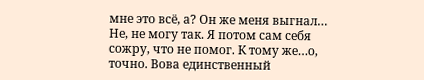мне это всё, а? Он же меня выгнал… Не, не могу так. Я потом сам себя сожру, что не помог. К тому же…о, точно. Вова единственный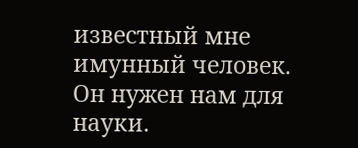известный мне имунный человек. Он нужен нам для науки.